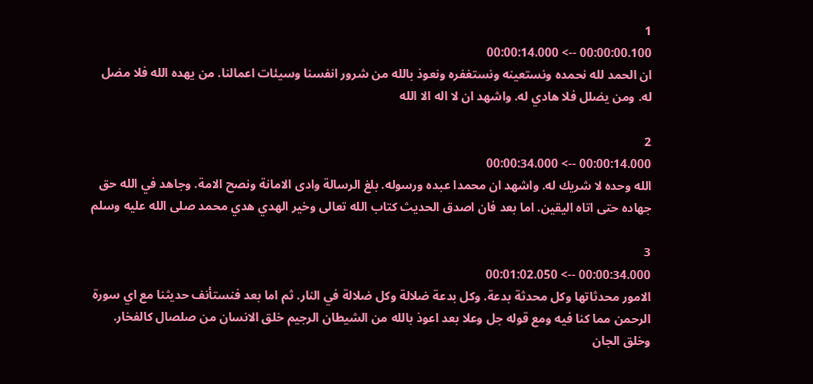1
00:00:00.100 --> 00:00:14.000
ان الحمد لله نحمده ونستعينه ونستغفره ونعوذ بالله من شرور انفسنا وسيئات اعمالنا. من يهده الله فلا مضل له. ومن يضلل فلا هادي له. واشهد ان لا اله الا الله

2
00:00:14.000 --> 00:00:34.000
الله وحده لا شريك له. واشهد ان محمدا عبده ورسوله. بلغ الرسالة وادى الامانة ونصح الامة. وجاهد في الله حق جهاده حتى اتاه اليقين. اما بعد فان اصدق الحديث كتاب الله تعالى وخير الهدي هدي محمد صلى الله عليه وسلم

3
00:00:34.000 --> 00:01:02.050
الامور محدثاتها وكل محدثة بدعة. وكل بدعة ضلالة وكل ضلالة في النار. ثم اما بعد فنستأنف حديثنا مع اي سورة الرحمن مما كنا فيه ومع قوله جل وعلا بعد اعوذ بالله من الشيطان الرجيم خلق الانسان من صلصال كالفخار. وخلق الجان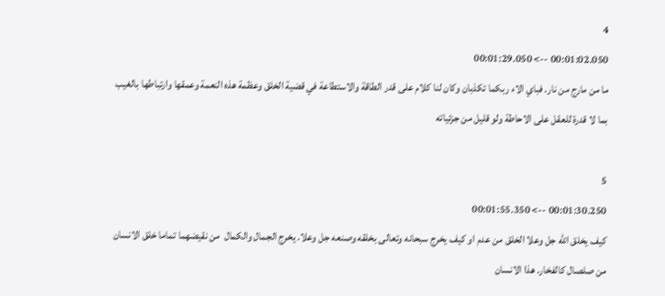4
00:01:02.050 --> 00:01:29.050
ما من مارج من نار. فباي الاء ربكما تكذبان وكان لنا كلام على قدر الطاقة والاستطاعة في قضية الخلق وعظمة هذه النعمة وعمقها وارتباطها بالغيب بما لا قدرة للعقل على الاحاطة ولو قليل من جزئياته

5
00:01:30.250 --> 00:01:55.350
كيف يخلق الله جل وعلا الخلق من عدم او كيف يخرج سبحانه وتعالى بخلقه وصنعه جل وعلا. يخرج الجمال والكمال  من نقيضهما تماما خلق الانسان من صلصال كالفخار. هذا الانسان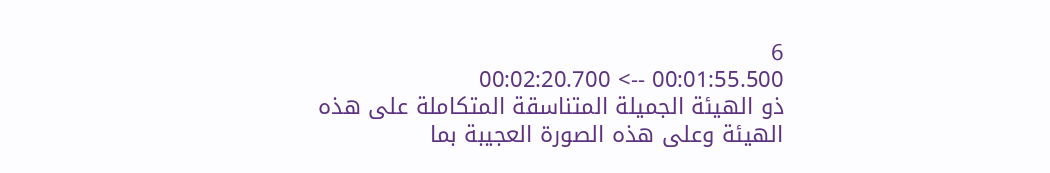6
00:01:55.500 --> 00:02:20.700
ذو الهيئة الجميلة المتناسقة المتكاملة على هذه الهيئة وعلى هذه الصورة العجيبة بما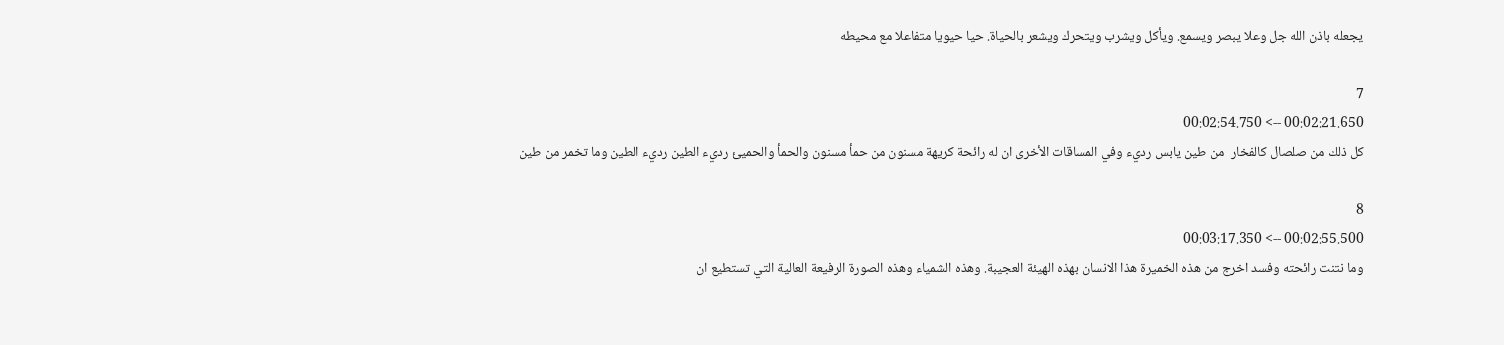يجعله باذن الله جل وعلا يبصر ويسمع. ويأكل ويشرب ويتحرك ويشعر بالحياة. حيا حيويا متفاعلا مع محيطه

7
00:02:21.650 --> 00:02:54.750
كل ذلك من صلصال كالفخار  من طين يابس رديء وفي المساقات الأخرى ان له رائحة كريهة مسنون من حمأ مسنون والحمأ والحميئ رديء الطين رديء الطين وما تخمر من طين

8
00:02:55.500 --> 00:03:17.350
وما نتنت رائحته وفسد اخرج من هذه الخميرة هذا الانسان بهذه الهيئة العجيبة. وهذه الشمياء وهذه الصورة الرفيعة العالية التي تستطيع ان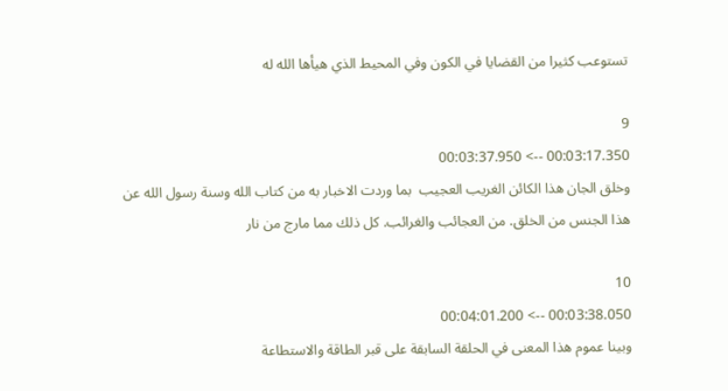تستوعب كثيرا من القضايا في الكون وفي المحيط الذي هيأها الله له

9
00:03:17.350 --> 00:03:37.950
وخلق الجان هذا الكائن الغريب العجيب  بما وردت الاخبار به من كتاب الله وسنة رسول الله عن هذا الجنس من الخلق. من العجائب والغرائب. كل ذلك مما مارج من نار

10
00:03:38.050 --> 00:04:01.200
وبينا عموم هذا المعنى في الحلقة السابقة على قبر الطاقة والاستطاعة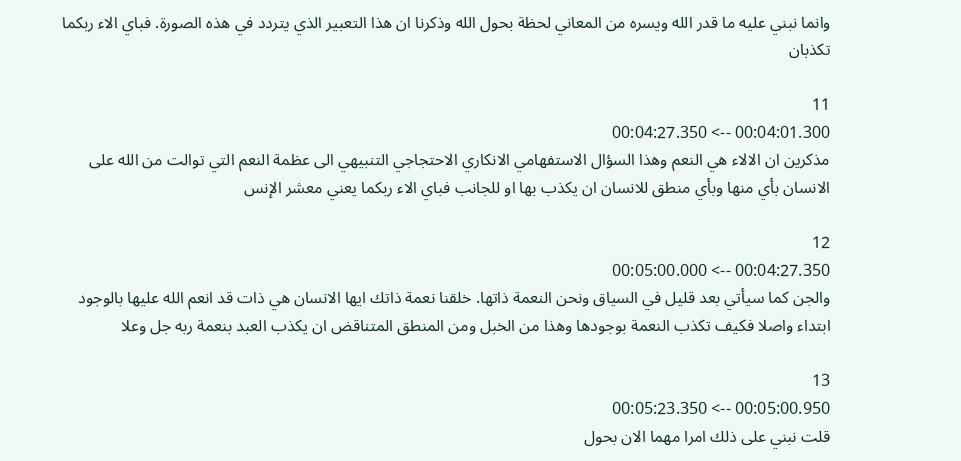وانما نبني عليه ما قدر الله ويسره من المعاني لحظة بحول الله وذكرنا ان هذا التعبير الذي يتردد في هذه الصورة. فباي الاء ربكما تكذبان

11
00:04:01.300 --> 00:04:27.350
مذكرين ان الالاء هي النعم وهذا السؤال الاستفهامي الانكاري الاحتجاجي التنبيهي الى عظمة النعم التي توالت من الله على الانسان بأي منها وبأي منطق للانسان ان يكذب بها او للجانب فباي الاء ربكما يعني معشر الإنس

12
00:04:27.350 --> 00:05:00.000
والجن كما سيأتي بعد قليل في السياق ونحن النعمة ذاتها. خلقنا نعمة ذاتك ايها الانسان هي ذات قد انعم الله عليها بالوجود ابتداء واصلا فكيف تكذب النعمة بوجودها وهذا من الخبل ومن المنطق المتناقض ان يكذب العبد بنعمة ربه جل وعلا

13
00:05:00.950 --> 00:05:23.350
قلت نبني على ذلك امرا مهما الان بحول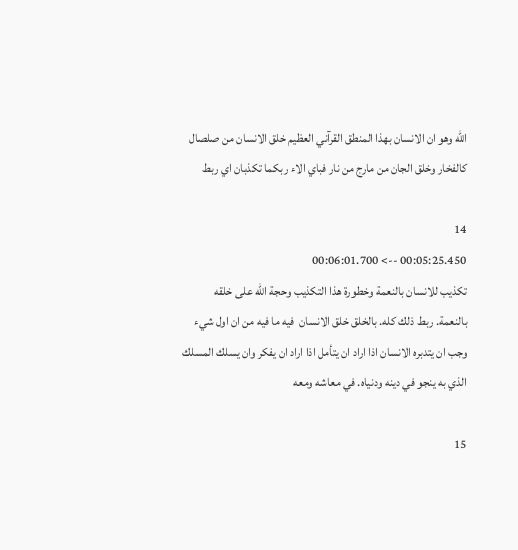الله وهو ان الانسان بهذا المنطق القرآني العظيم خلق الانسان من صلصال كالفخار وخلق الجان من مارج من نار فباي الاء ربكما تكذبان اي ربط

14
00:05:25.450 --> 00:06:01.700
تكذيب للانسان بالنعمة وخطورة هذا التكذيب وحجة الله على خلقه بالنعمة. ربط ذلك كله. بالخلق خلق الانسان  فيه ما فيه من ان اول شيء وجب ان يتدبره الانسان اذا اراد ان يتأمل اذا اراد ان يفكر وان يسلك المسلك الذي به ينجو في دينه ودنياه. في معاشه ومعه

15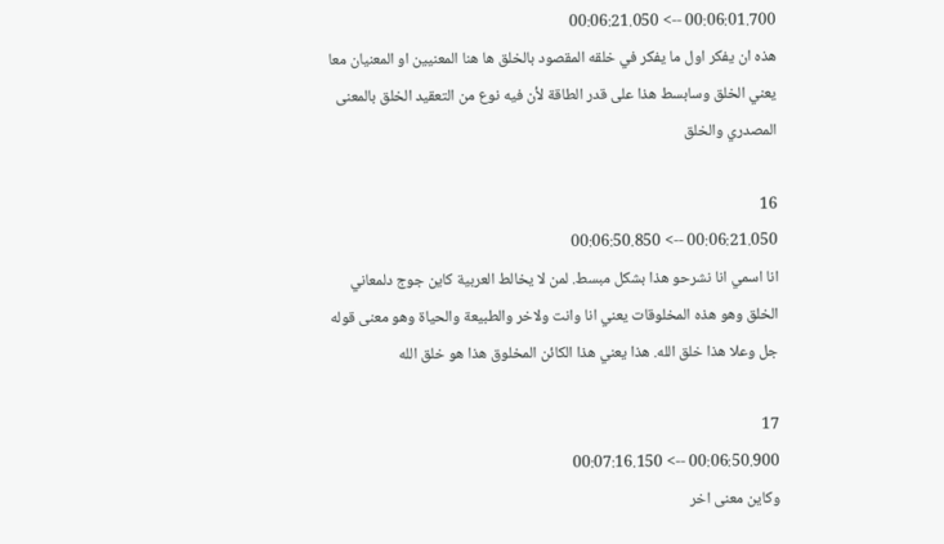00:06:01.700 --> 00:06:21.050
هذه ان يفكر اول ما يفكر في خلقه المقصود بالخلق ها هنا المعنيين او المعنيان معا يعني الخلق وسابسط هذا على قدر الطاقة لأن فيه نوع من التعقيد الخلق بالمعنى المصدري والخلق

16
00:06:21.050 --> 00:06:50.850
انا اسمي انا نشرحو هذا بشكل مبسط. لمن لا يخالط العربية كاين جوج دلمعاني الخلق وهو هذه المخلوقات يعني انا وانت ولاخر والطبيعة والحياة وهو معنى قوله جل وعلا هذا خلق الله. هذا يعني هذا الكائن المخلوق هذا هو خلق الله

17
00:06:50.900 --> 00:07:16.150
وكاين معنى اخر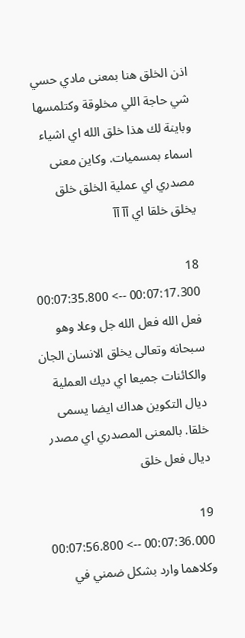اذن الخلق هنا بمعنى مادي حسي شي حاجة اللي مخلوقة وكتلمسها وباينة لك هذا خلق الله اي اشياء اسماء بمسميات. وكاين معنى مصدري اي عملية الخلق خلق يخلق خلقا اي آآ آآ

18
00:07:17.300 --> 00:07:35.800
فعل الله فعل الله جل وعلا وهو سبحانه وتعالى يخلق الانسان الجان والكائنات جميعا اي ديك العملية ديال التكوين هداك ايضا يسمى خلقا. بالمعنى المصدري اي مصدر ديال فعل خلق

19
00:07:36.000 --> 00:07:56.800
وكلاهما وارد بشكل ضمني في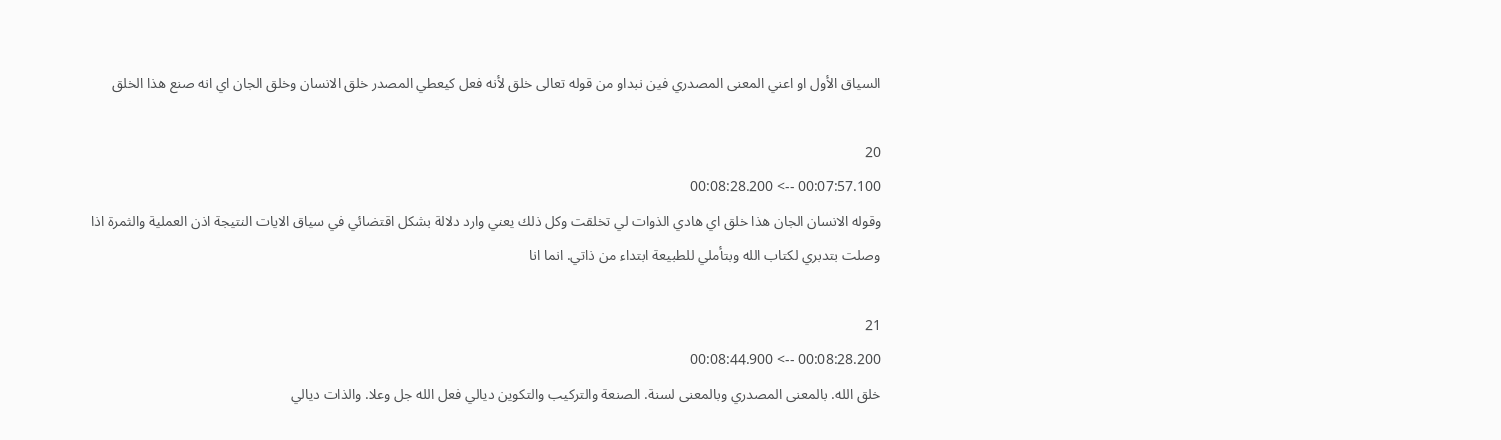السياق الأول او اعني المعنى المصدري فين نبداو من قوله تعالى خلق لأنه فعل كيعطي المصدر خلق الانسان وخلق الجان اي انه صنع هذا الخلق

20
00:07:57.100 --> 00:08:28.200
وقوله الانسان الجان هذا خلق اي هادي الذوات لي تخلقت وكل ذلك يعني وارد دلالة بشكل اقتضائي في سياق الايات النتيجة اذن العملية والثمرة اذا وصلت بتدبري لكتاب الله وبتأملي للطبيعة ابتداء من ذاتي. انما انا

21
00:08:28.200 --> 00:08:44.900
خلق الله. بالمعنى المصدري وبالمعنى لسنة. الصنعة والتركيب والتكوين ديالي فعل الله جل وعلا. والذات ديالي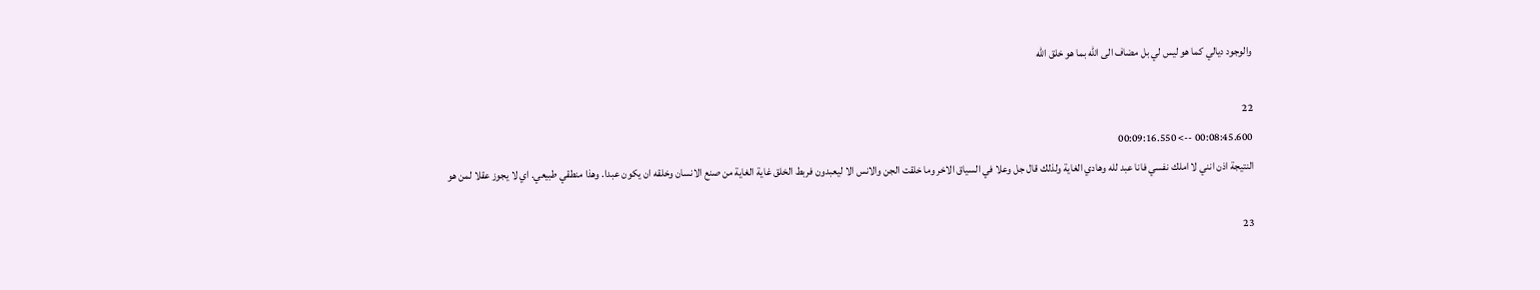والوجود ديالي كما هو ليس لي بل مضاف الى الله بما هو خلق الله

22
00:08:45.600 --> 00:09:16.550
النتيجة اذن انني لا املك نفسي فانا عبد لله وهادي الغاية ولذلك قال جل وعلا في السياق الاخر وما خلقت الجن والانس الا ليعبدون فربط الخلق غاية الغاية من صنع الانسان وخلقه ان يكون عبدا. وهذا منطقي طبيعي. اي لا يجوز عقلا لمن هو

23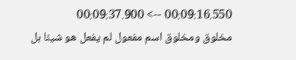00:09:16.550 --> 00:09:37.900
مخلوق ومخلوق اسم مفعول لم يفعل هو شيئا بل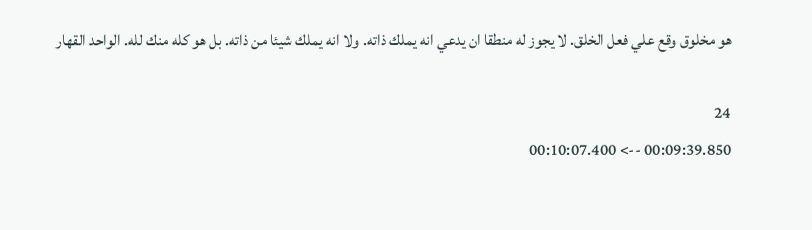هو مخلوق وقع علي فعل الخلق. لا يجوز له منطقا ان يدعي انه يملك ذاته. ولا انه يملك شيئا من ذاته. بل هو كله منك لله. الواحد القهار

24
00:09:39.850 --> 00:10:07.400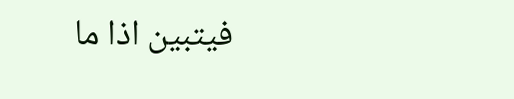فيتبين اذا ما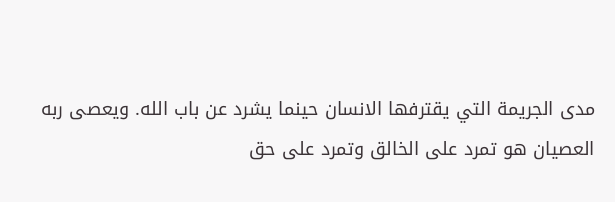مدى الجريمة التي يقترفها الانسان حينما يشرد عن باب الله. ويعصى ربه العصيان هو تمرد على الخالق وتمرد على حق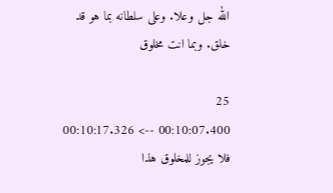الله جل وعلا. وعلى سلطانه بما هو قد خلق. وبما انت مخلوق

25
00:10:07.400 --> 00:10:17.326
فلا يجوز للمخلوق هذا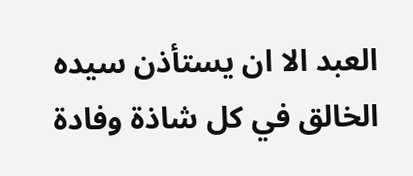العبد الا ان يستأذن سيده الخالق في كل شاذة وفادة